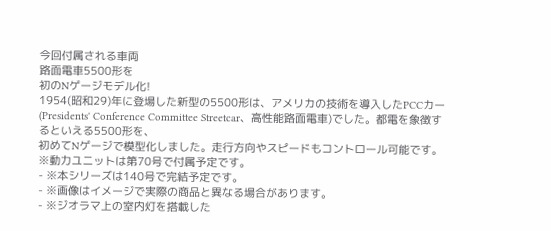今回付属される車両
路面電車5500形を
初のNゲージモデル化!
1954(昭和29)年に登場した新型の5500形は、アメリカの技術を導入したPCCカー (Presidents' Conference Committee Streetcar、高性能路面電車)でした。都電を象徴するといえる5500形を、
初めてNゲージで模型化しました。走行方向やスピードもコントロール可能です。
※動力ユニットは第70号で付属予定です。
- ※本シリーズは140号で完結予定です。
- ※画像はイメージで実際の商品と異なる場合があります。
- ※ジオラマ上の室内灯を搭載した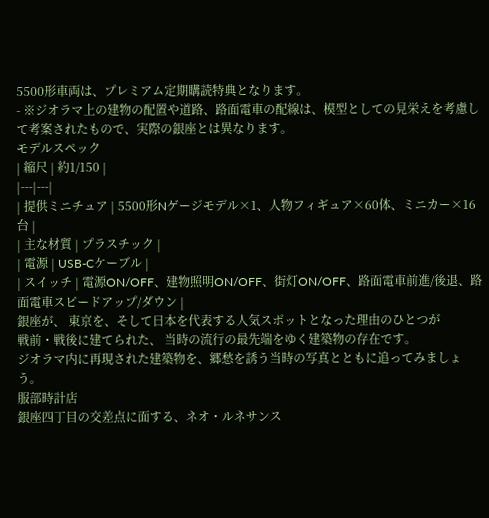5500形車両は、プレミアム定期購読特典となります。
- ※ジオラマ上の建物の配置や道路、路面電車の配線は、模型としての見栄えを考慮して考案されたもので、実際の銀座とは異なります。
モデルスペック
| 縮尺 | 約1/150 |
|---|---|
| 提供ミニチュア | 5500形Nゲージモデル×1、人物フィギュア×60体、ミニカー×16台 |
| 主な材質 | プラスチック |
| 電源 | USB-Cケーブル |
| スイッチ | 電源ON/OFF、建物照明ON/OFF、街灯ON/OFF、路面電車前進/後退、路面電車スピードアップ/ダウン |
銀座が、 東京を、そして日本を代表する人気スポットとなった理由のひとつが
戦前・戦後に建てられた、 当時の流行の最先端をゆく建築物の存在です。
ジオラマ内に再現された建築物を、郷愁を誘う当時の写真とともに追ってみましょう。
服部時計店
銀座四丁目の交差点に面する、ネオ・ルネサンス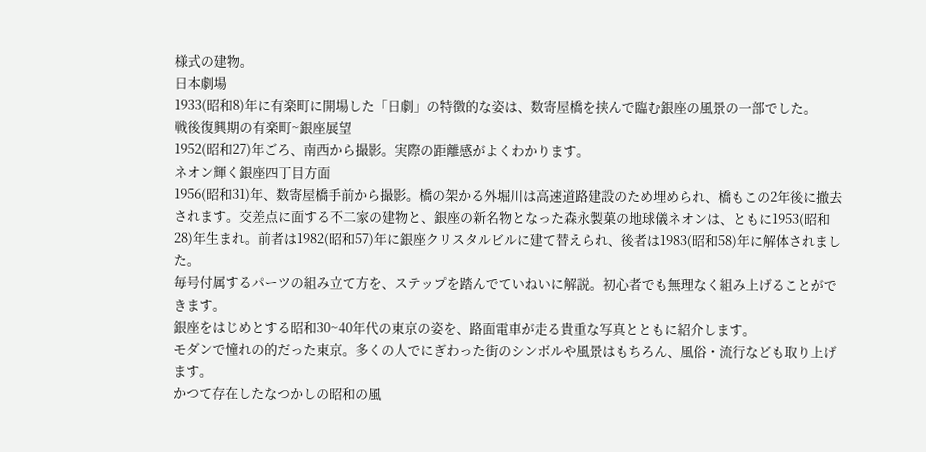様式の建物。
日本劇場
1933(昭和8)年に有楽町に開場した「日劇」の特徴的な姿は、数寄屋橋を挟んで臨む銀座の風景の一部でした。
戦後復興期の有楽町~銀座展望
1952(昭和27)年ごろ、南西から撮影。実際の距離感がよくわかります。
ネオン輝く銀座四丁目方面
1956(昭和31)年、数寄屋橋手前から撮影。橋の架かる外堀川は高速道路建設のため埋められ、橋もこの2年後に撤去されます。交差点に面する不二家の建物と、銀座の新名物となった森永製菓の地球儀ネオンは、ともに1953(昭和28)年生まれ。前者は1982(昭和57)年に銀座クリスタルビルに建て替えられ、後者は1983(昭和58)年に解体されました。
毎号付属するパーツの組み立て方を、ステップを踏んでていねいに解説。初心者でも無理なく組み上げることができます。
銀座をはじめとする昭和30~40年代の東京の姿を、路面電車が走る貴重な写真とともに紹介します。
モダンで憧れの的だった東京。多くの人でにぎわった街のシンボルや風景はもちろん、風俗・流行なども取り上げます。
かつて存在したなつかしの昭和の風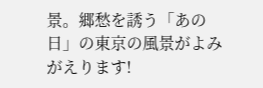景。郷愁を誘う「あの日」の東京の風景がよみがえります!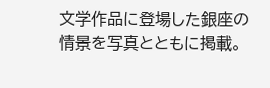文学作品に登場した銀座の情景を写真とともに掲載。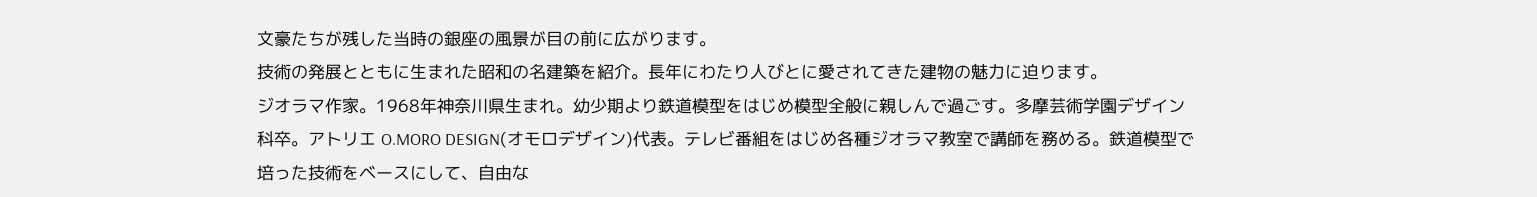文豪たちが残した当時の銀座の風景が目の前に広がります。
技術の発展とともに生まれた昭和の名建築を紹介。長年にわたり人びとに愛されてきた建物の魅力に迫ります。
ジオラマ作家。1968年神奈川県生まれ。幼少期より鉄道模型をはじめ模型全般に親しんで過ごす。多摩芸術学園デザイン科卒。アトリエ O.MORO DESIGN(オモロデザイン)代表。テレビ番組をはじめ各種ジオラマ教室で講師を務める。鉄道模型で培った技術をベースにして、自由な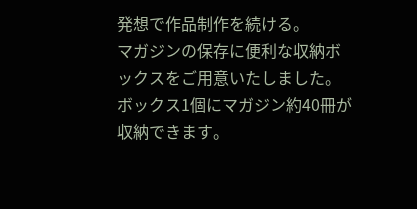発想で作品制作を続ける。
マガジンの保存に便利な収納ボックスをご用意いたしました。ボックス1個にマガジン約40冊が収納できます。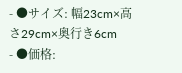- ●サイズ: 幅23cm×高さ29cm×奥行き6cm
- ●価格: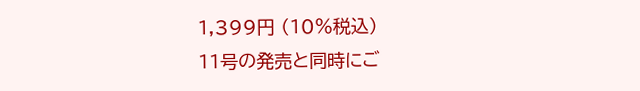1,399円 (10%税込)
11号の発売と同時にご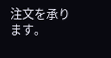注文を承ります。